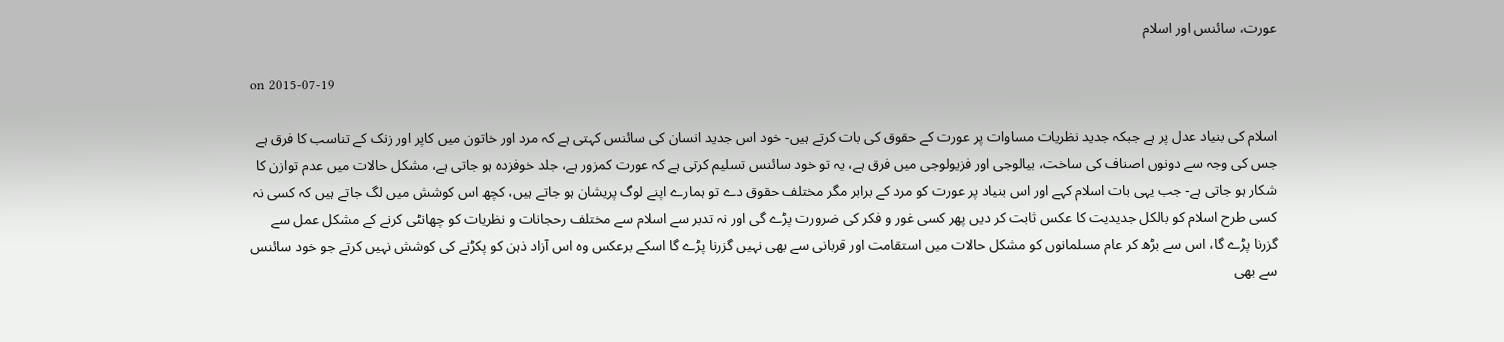عورت، سائنس اور اسلام

on 2015-07-19

اسلام کی بنیاد عدل پر ہے جبکہ جدید نظریات مساوات پر عورت کے حقوق کی بات کرتے ہیں- خود اس جدید انسان کی سائنس کہتی ہے کہ مرد اور خاتون میں کاپر اور زنک کے تناسب کا فرق ہے جس کی وجہ سے دونوں اصناف کی ساخت، بیالوجی اور فزیولوجی میں فرق ہے، یہ تو خود سائنس تسلیم کرتی ہے کہ عورت کمزور ہے، جلد خوفزدہ ہو جاتی ہے، مشکل حالات میں عدم توازن کا شکار ہو جاتی ہے- جب یہی بات اسلام کہے اور اس بنیاد پر عورت کو مرد کے برابر مگر مختلف حقوق دے تو ہمارے اپنے لوگ پریشان ہو جاتے ہیں، کچھ اس کوشش میں لگ جاتے ہیں کہ کسی نہ کسی طرح اسلام کو بالکل جدیدیت کا عکس ثابت کر دیں پھر کسی غور و فکر کی ضرورت پڑے گی اور نہ تدبر سے اسلام سے مختلف رحجانات و نظریات کو چھانٹی کرنے کے مشکل عمل سے گزرنا پڑے گا، اس سے بڑھ کر عام مسلمانوں کو مشکل حالات میں استقامت اور قربانی سے بھی نہیں گزرنا پڑے گا اسکے برعکس وہ اس آزاد ذہن کو پکڑنے کی کوشش نہیں کرتے جو خود سائنس سے بھی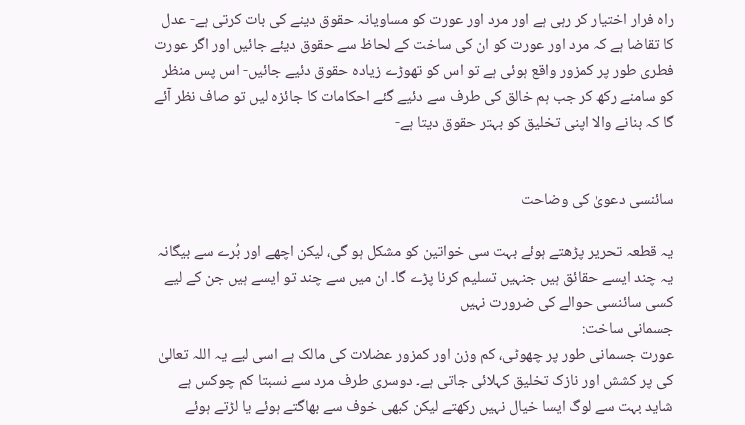راہ فرار اختیار کر رہی ہے اور مرد اور عورت کو مساویانہ حقوق دینے کی بات کرتی ہے- عدل کا تقاضا ہے کہ مرد اور عورت کو ان کی ساخت کے لحاظ سے حقوق دیئے جائیں اور اگر عورت فطری طور پر کمزور واقع ہوئی ہے تو اس کو تھوڑے زیادہ حقوق دئیے جائیں- اس پس منظر کو سامنے رکھ کر جب ہم خالق کی طرف سے دئیے گئے احکامات کا جائزہ لیں تو صاف نظر آئے گا کہ بنانے والا اپنی تخلیق کو بہتر حقوق دیتا ہے-


سائنسی دعویٰ کی وضاحت

یہ قطعہ تحریر پڑھتے ہوئے بہت سی خواتین کو مشکل ہو گی، لیکن اچھے اور بُرے سے بیگانہ یہ چند ایسے حقائق ہیں جنہیں تسلیم کرنا پڑے گا۔ ان میں سے چند تو ایسے ہیں جن کے لیے کسی سائنسی حوالے کی ضرورت نہیں
جسمانی ساخت:
عورت جسمانی طور پر چھوٹی، کم وزن اور کمزور عضلات کی مالک ہے اسی لیے یہ اللہ تعالیٰ کی پر کشش اور نازک تخلیق کہلائی جاتی ہے۔ دوسری طرف مرد سے نسبتا کم چوکس ہے شاید بہت سے لوگ ایسا خیال نہیں رکھتے لیکن کبھی خوف سے بھاگتے ہوئے یا لڑتے ہوئے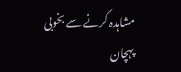مشاہدہ کرنے سے بخوبی پہچان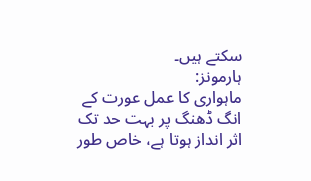سکتے ہیں۔
ہارمونز:
ماہواری کا عمل عورت کے انگ ڈھنگ پر بہت حد تک اثر انداز ہوتا ہے، خاص طور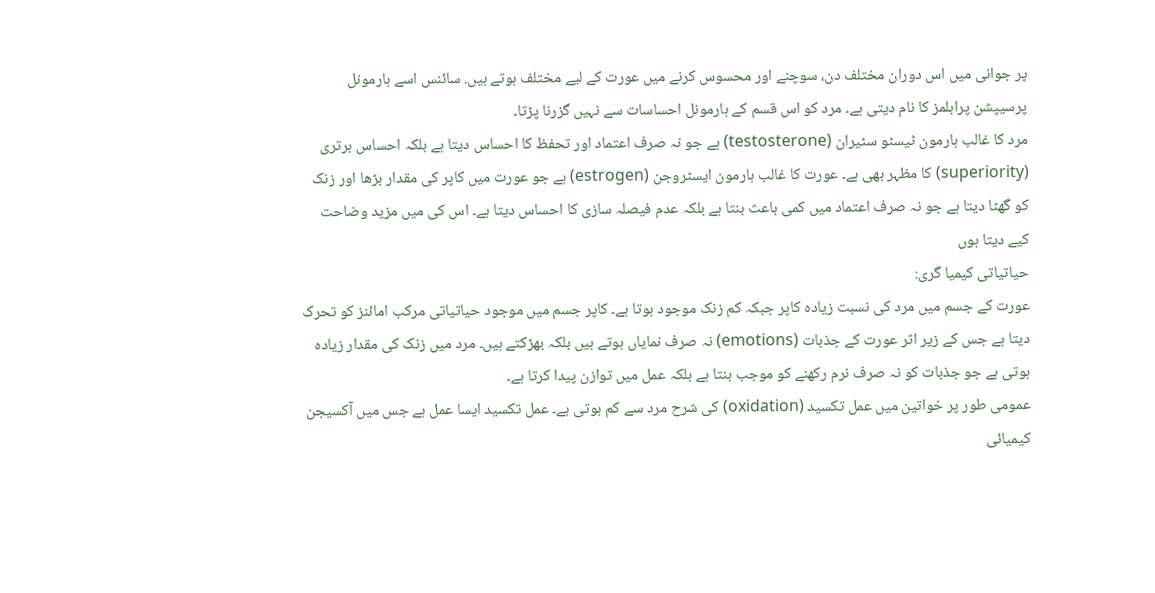پر جوانی میں اس دوران مختلف دن، سوچنے اور محسوس کرنے میں عورت کے لیے مختلف ہوتے ہیں. سائنس اسے ہارمونل پرسیپشن پرابلمز کا نام دیتی ہے۔ مرد کو اس قسم کے ہارمونل احساسات سے نہیں گزرنا پڑتا۔
مرد کا غالب ہارمون ٹیسٹو سٹیران (testosterone) ہے جو نہ صرف اعتماد اور تحفظ کا احساس دیتا ہے بلکہ احساس برتری (superiority) کا مظہر بھی ہے۔ عورت کا غالب ہارمون ایسٹروجن (estrogen) ہے جو عورت میں کاپر کی مقدار بڑھا اور زنک کو گھٹا دیتا ہے جو نہ صرف اعتماد میں کمی باعث بنتا ہے بلکہ عدم فیصلہ سازی کا احساس دیتا ہے۔ اس کی میں مزید وضاحت کیے دیتا ہوں
حیاتیاتی کیمیا گری:
عورت کے جسم میں مرد کی نسبت زیادہ کاپر جبکہ کم زنک موجود ہوتا ہے۔ کاپر جسم میں موجود حیاتیاتی مرکب امائنز کو تحرک دیتا ہے جس کے زیر اثر عورت کے جذبات (emotions) نہ صرف نمایاں ہوتے ہیں بلکہ بھڑکتے ہیں۔ مرد میں زنک کی مقدار زیادہ ہوتی ہے جو جذبات کو نہ صرف نرم رکھنے کو موجب بنتا ہے بلکہ عمل میں توازن پیدا کرتا ہے۔
عمومی طور پر خواتین میں عمل تکسید (oxidation) کی شرح مرد سے کم ہوتی ہے۔ عمل تکسید ایسا عمل ہے جس میں آکسیجن کیمیائی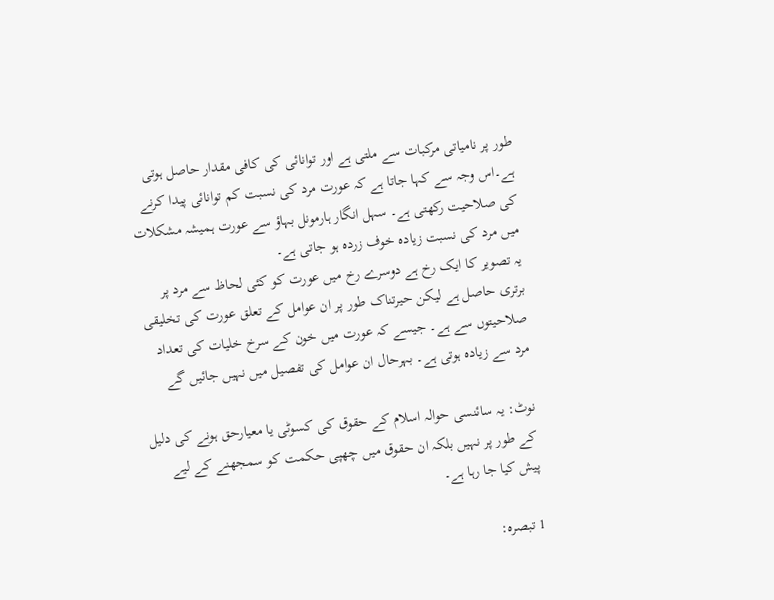طور پر نامیاتی مرکبات سے ملتی ہے اور توانائی کی کافی مقدار حاصل ہوتی ہے۔اس وجہ سے کہا جاتا ہے کہ عورت مرد کی نسبت کم توانائی پیدا کرنے کی صلاحیت رکھتی ہے۔ سہل انگار ہارمونل بہاؤ سے عورت ہمیشہ مشکلات میں مرد کی نسبت زیادہ خوف زردہ ہو جاتی ہے۔
یہ تصویر کا ایک رخ ہے دوسرے رخ میں عورت کو کئی لحاظ سے مرد پر برتری حاصل ہے لیکن حیرتناک طور پر ان عوامل کے تعلق عورت کی تخلیقی صلاحیتوں سے ہے۔ جیسے کہ عورت میں خون کے سرخ خلیات کی تعداد مرد سے زیادہ ہوتی ہے۔ بہرحال ان عوامل کی تفصیل میں نہیں جائیں گے

نوٹ: یہ سائنسی حوالہ اسلام کے حقوق کی کسوٹی یا معیارحق ہونے کی دلیل کے طور پر نہیں بلکہ ان حقوق میں چھپی حکمت کو سمجھنے کے لیے پیش کیا جا رہا ہے۔

1 تبصرہ: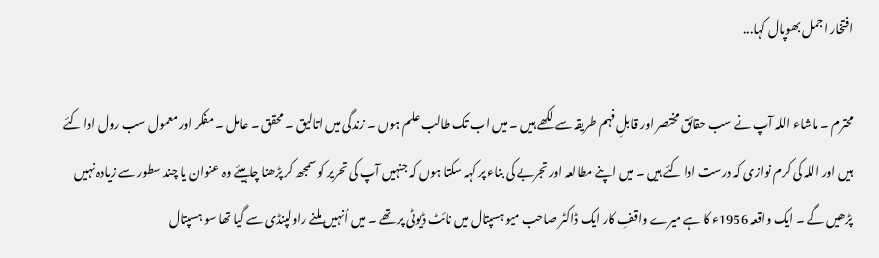افتخار اجمل بھوپال کہا...

محترم ۔ ماشاء اللہ آپ نے سب حقائق مختصر اور قابلِ فہم طریقہ سے لکھے ہیں ۔ میں اب تک طالب علم ہوں ۔ زندگی میں اتالیق ۔ محقق ۔ عامل ۔ مفکر اور معمول سب رول ادا کئے ہیں اور اللہ کی کرم نوازی کہ درست ادا کئے ہیں ۔ میں اپنے مطالعہ اور تجربے کی بناء پر کہہ سکتا ہوں کہ جنہیں آپ کی تحریر کو سمجھ کر پڑھنا چاہیئے وہ عنوان یا چند سطور سے زیادہ نہیں پڑھیں گے ۔ ایک واقعہ 1956ء کا ہے میرے واقفِ کار ایک ڈاکٹر صاحب میو ہسپتال میں نائٹ ڈیوٹی پر تھے ۔ میں اُنہیں ملنے راولپنڈی سے گیا تھا سو ہسپتال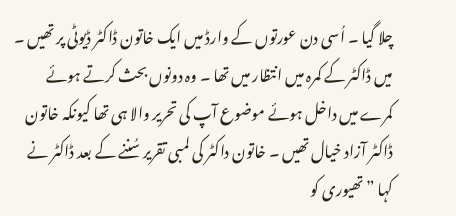چلا گیا ۔ اُسی دن عورتوں کے وارڈ میں ایک خاتون ڈاکٹر ڈیوٹی پر تھیں ۔ میں ڈاکٹر کے کمرہ میں انتظار میں تھا ۔ وہ دونوں بحث کرتے ہوئے کمرے میں داخل ہوئے موضوع آپ کی تحریر والا ہی تھا کیونکہ خاتون ڈاکٹر آزاد خیال تھیں ۔ خاتون داکٹر کی لمبی تقریر سُننے کے بعد ڈاکٹر نے کہا ”تھیوری کو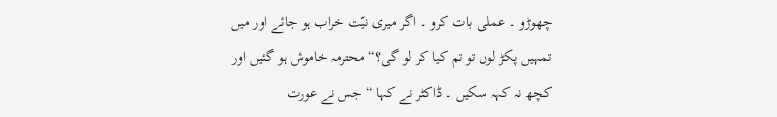چھوڑو ۔ عملی بات کرو ۔ اگر میری نیّت خراب ہو جائے اور میں تمہیں پکڑ لوں تو تم کیا کر لو گی؟“ محترمہ خاموش ہو گئیں اور کچھ نہ کہہ سکیں ۔ ڈاکٹر نے کہا “ جس نے عورت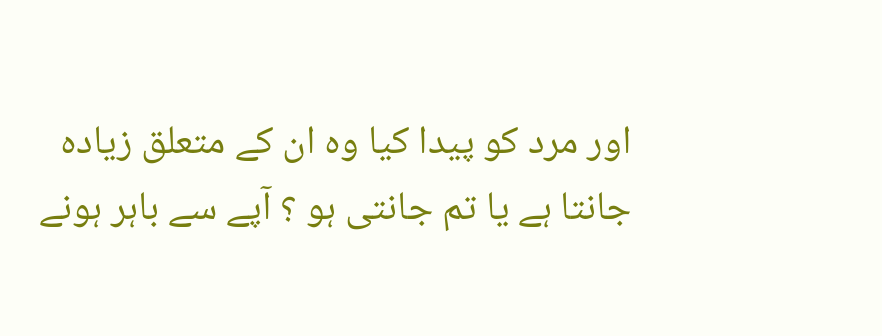اور مرد کو پیدا کیا وہ ان کے متعلق زیادہ جانتا ہے یا تم جانتی ہو ؟ آپے سے باہر ہونے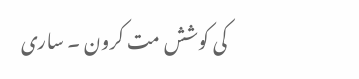کی کوشش مت کرون ۔ ساری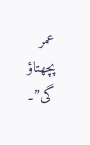عمر پچھتاؤ گی”۔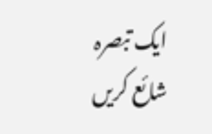ایک تبصرہ شائع کریں